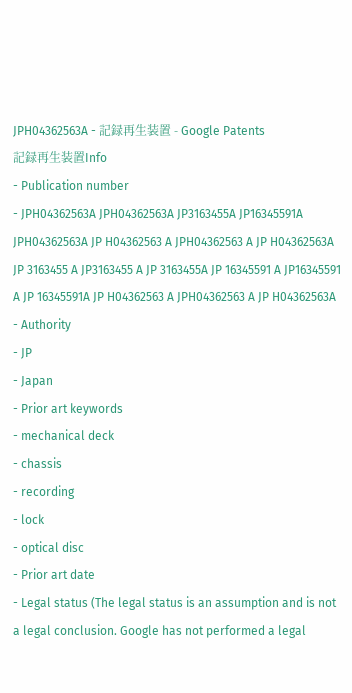JPH04362563A - 記録再生装置 - Google Patents
記録再生装置Info
- Publication number
- JPH04362563A JPH04362563A JP3163455A JP16345591A JPH04362563A JP H04362563 A JPH04362563 A JP H04362563A JP 3163455 A JP3163455 A JP 3163455A JP 16345591 A JP16345591 A JP 16345591A JP H04362563 A JPH04362563 A JP H04362563A
- Authority
- JP
- Japan
- Prior art keywords
- mechanical deck
- chassis
- recording
- lock
- optical disc
- Prior art date
- Legal status (The legal status is an assumption and is not a legal conclusion. Google has not performed a legal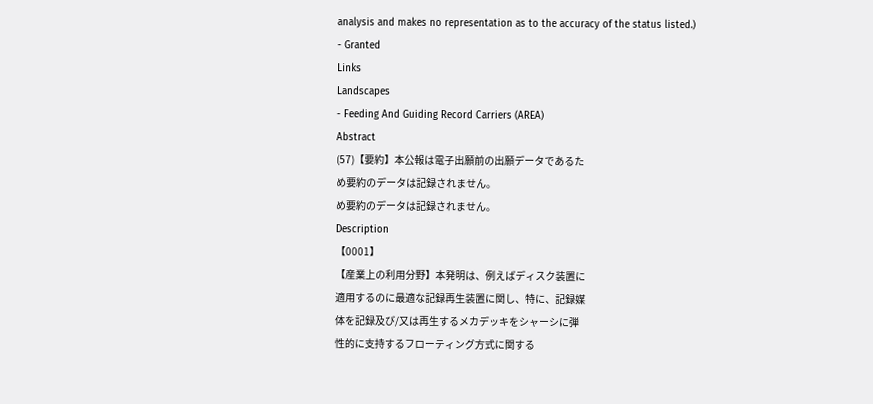analysis and makes no representation as to the accuracy of the status listed.)
- Granted
Links
Landscapes
- Feeding And Guiding Record Carriers (AREA)
Abstract
(57)【要約】本公報は電子出願前の出願データであるた
め要約のデータは記録されません。
め要約のデータは記録されません。
Description
【0001】
【産業上の利用分野】本発明は、例えばディスク装置に
適用するのに最適な記録再生装置に関し、特に、記録媒
体を記録及び/又は再生するメカデッキをシャーシに弾
性的に支持するフローティング方式に関する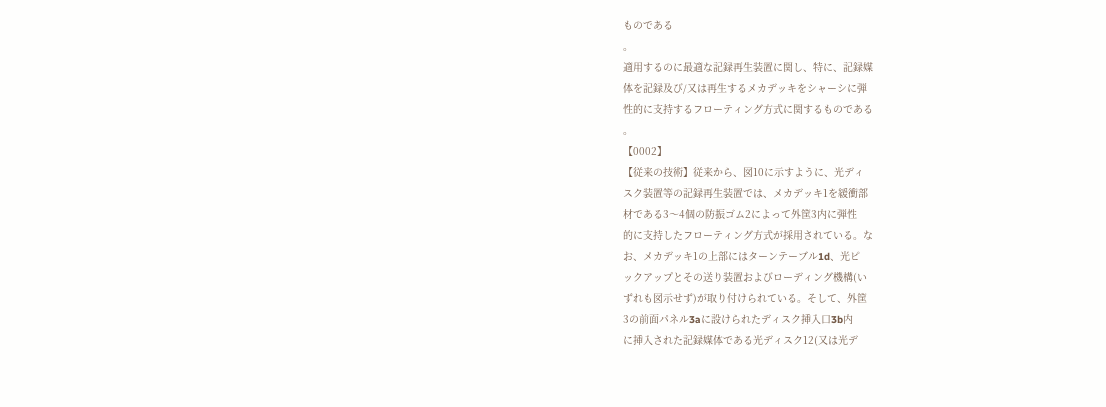ものである
。
適用するのに最適な記録再生装置に関し、特に、記録媒
体を記録及び/又は再生するメカデッキをシャーシに弾
性的に支持するフローティング方式に関するものである
。
【0002】
【従来の技術】従来から、図10に示すように、光ディ
スク装置等の記録再生装置では、メカデッキ1を緩衝部
材である3〜4個の防振ゴム2によって外筐3内に弾性
的に支持したフローティング方式が採用されている。な
お、メカデッキ1の上部にはターンテーブル1d、光ピ
ックアップとその送り装置およびローディング機構(い
ずれも図示せず)が取り付けられている。そして、外筐
3の前面パネル3aに設けられたディスク挿入口3b内
に挿入された記録媒体である光ディスク12(又は光デ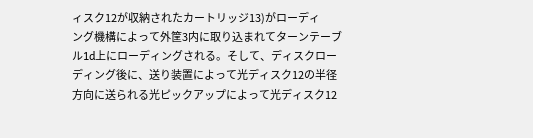ィスク12が収納されたカートリッジ13)がローディ
ング機構によって外筐3内に取り込まれてターンテーブ
ル1d上にローディングされる。そして、ディスクロー
ディング後に、送り装置によって光ディスク12の半径
方向に送られる光ピックアップによって光ディスク12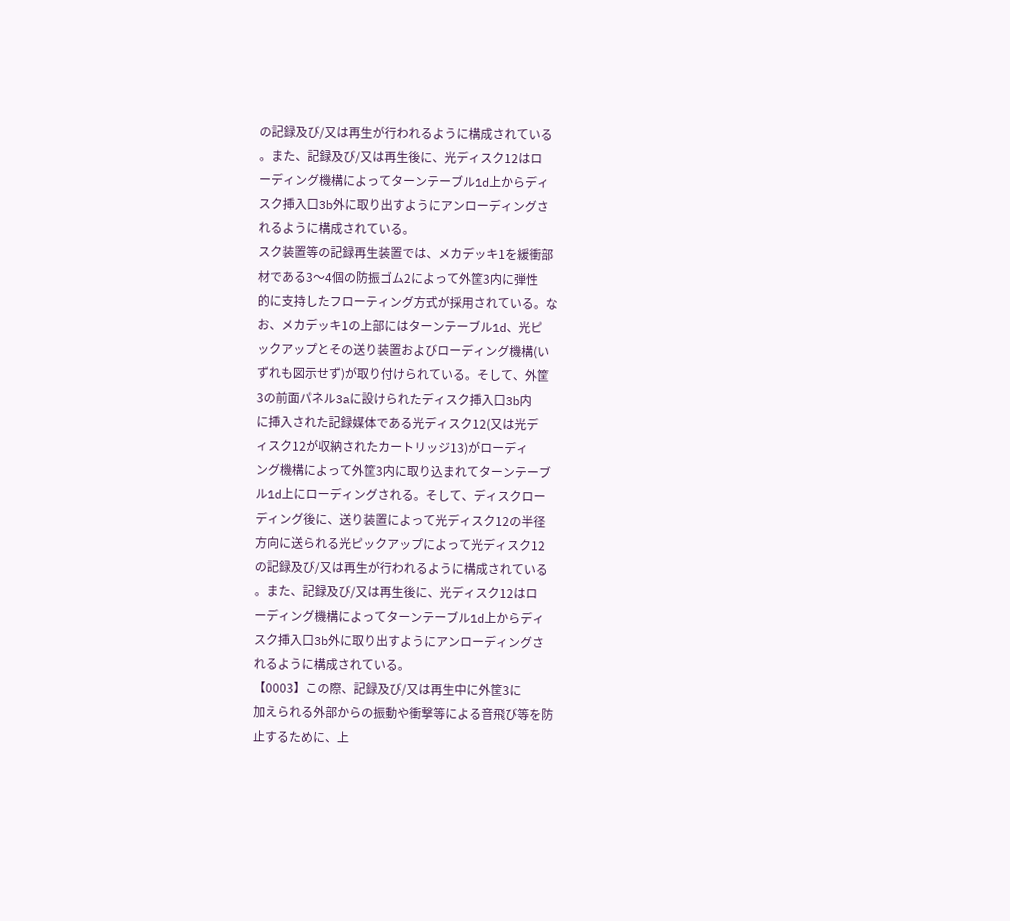の記録及び/又は再生が行われるように構成されている
。また、記録及び/又は再生後に、光ディスク12はロ
ーディング機構によってターンテーブル1d上からディ
スク挿入口3b外に取り出すようにアンローディングさ
れるように構成されている。
スク装置等の記録再生装置では、メカデッキ1を緩衝部
材である3〜4個の防振ゴム2によって外筐3内に弾性
的に支持したフローティング方式が採用されている。な
お、メカデッキ1の上部にはターンテーブル1d、光ピ
ックアップとその送り装置およびローディング機構(い
ずれも図示せず)が取り付けられている。そして、外筐
3の前面パネル3aに設けられたディスク挿入口3b内
に挿入された記録媒体である光ディスク12(又は光デ
ィスク12が収納されたカートリッジ13)がローディ
ング機構によって外筐3内に取り込まれてターンテーブ
ル1d上にローディングされる。そして、ディスクロー
ディング後に、送り装置によって光ディスク12の半径
方向に送られる光ピックアップによって光ディスク12
の記録及び/又は再生が行われるように構成されている
。また、記録及び/又は再生後に、光ディスク12はロ
ーディング機構によってターンテーブル1d上からディ
スク挿入口3b外に取り出すようにアンローディングさ
れるように構成されている。
【0003】この際、記録及び/又は再生中に外筐3に
加えられる外部からの振動や衝撃等による音飛び等を防
止するために、上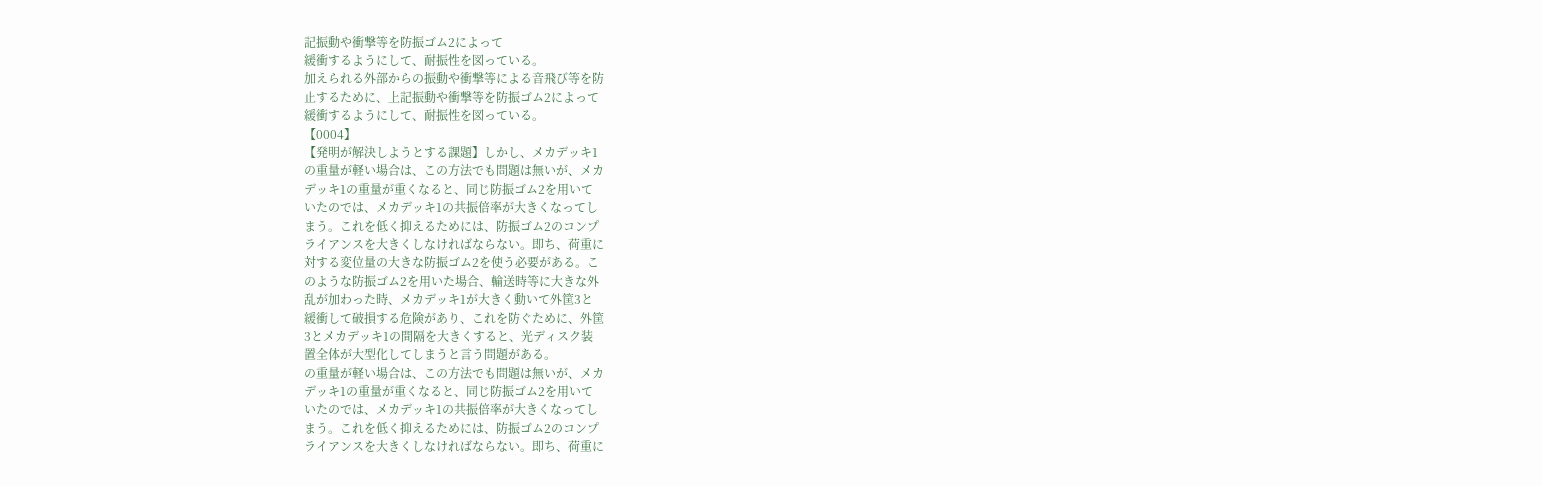記振動や衝撃等を防振ゴム2によって
緩衝するようにして、耐振性を図っている。
加えられる外部からの振動や衝撃等による音飛び等を防
止するために、上記振動や衝撃等を防振ゴム2によって
緩衝するようにして、耐振性を図っている。
【0004】
【発明が解決しようとする課題】しかし、メカデッキ1
の重量が軽い場合は、この方法でも問題は無いが、メカ
デッキ1の重量が重くなると、同じ防振ゴム2を用いて
いたのでは、メカデッキ1の共振倍率が大きくなってし
まう。これを低く抑えるためには、防振ゴム2のコンプ
ライアンスを大きくしなければならない。即ち、荷重に
対する変位量の大きな防振ゴム2を使う必要がある。こ
のような防振ゴム2を用いた場合、輸送時等に大きな外
乱が加わった時、メカデッキ1が大きく動いて外筐3と
緩衝して破損する危険があり、これを防ぐために、外筐
3とメカデッキ1の間隔を大きくすると、光ディスク装
置全体が大型化してしまうと言う問題がある。
の重量が軽い場合は、この方法でも問題は無いが、メカ
デッキ1の重量が重くなると、同じ防振ゴム2を用いて
いたのでは、メカデッキ1の共振倍率が大きくなってし
まう。これを低く抑えるためには、防振ゴム2のコンプ
ライアンスを大きくしなければならない。即ち、荷重に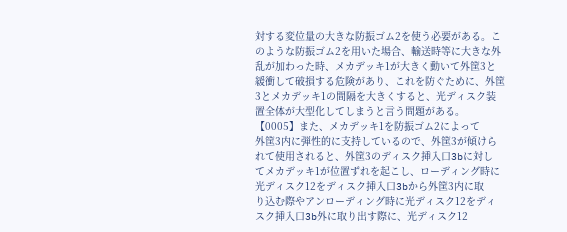対する変位量の大きな防振ゴム2を使う必要がある。こ
のような防振ゴム2を用いた場合、輸送時等に大きな外
乱が加わった時、メカデッキ1が大きく動いて外筐3と
緩衝して破損する危険があり、これを防ぐために、外筐
3とメカデッキ1の間隔を大きくすると、光ディスク装
置全体が大型化してしまうと言う問題がある。
【0005】また、メカデッキ1を防振ゴム2によって
外筐3内に弾性的に支持しているので、外筐3が傾けら
れて使用されると、外筐3のディスク挿入口3bに対し
てメカデッキ1が位置ずれを起こし、ローディング時に
光ディスク12をディスク挿入口3bから外筐3内に取
り込む際やアンローディング時に光ディスク12をディ
スク挿入口3b外に取り出す際に、光ディスク12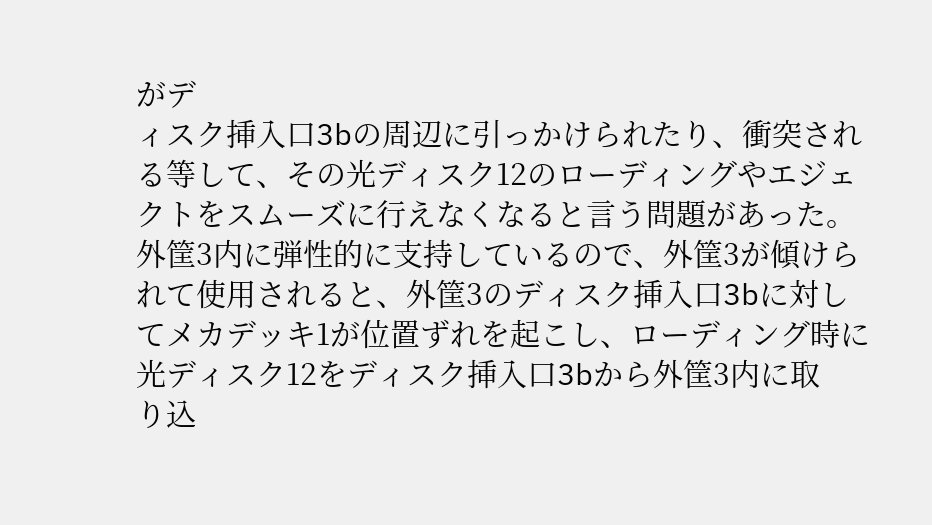がデ
ィスク挿入口3bの周辺に引っかけられたり、衝突され
る等して、その光ディスク12のローディングやエジェ
クトをスムーズに行えなくなると言う問題があった。
外筐3内に弾性的に支持しているので、外筐3が傾けら
れて使用されると、外筐3のディスク挿入口3bに対し
てメカデッキ1が位置ずれを起こし、ローディング時に
光ディスク12をディスク挿入口3bから外筐3内に取
り込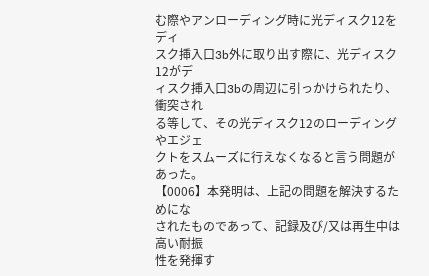む際やアンローディング時に光ディスク12をディ
スク挿入口3b外に取り出す際に、光ディスク12がデ
ィスク挿入口3bの周辺に引っかけられたり、衝突され
る等して、その光ディスク12のローディングやエジェ
クトをスムーズに行えなくなると言う問題があった。
【0006】本発明は、上記の問題を解決するためにな
されたものであって、記録及び/又は再生中は高い耐振
性を発揮す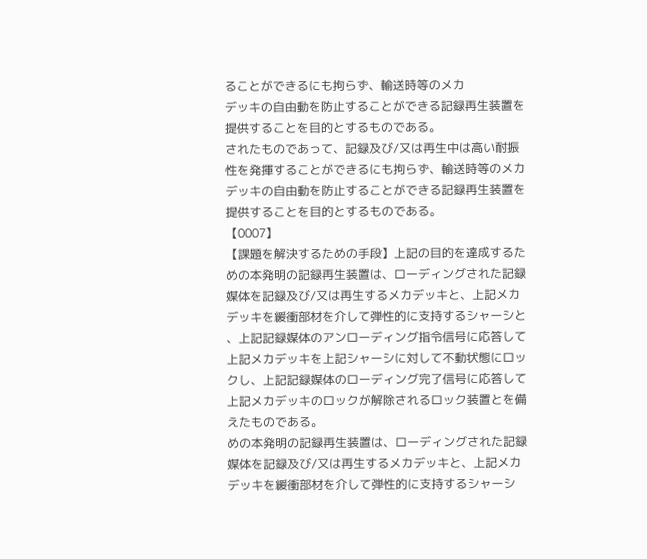ることができるにも拘らず、輸送時等のメカ
デッキの自由動を防止することができる記録再生装置を
提供することを目的とするものである。
されたものであって、記録及び/又は再生中は高い耐振
性を発揮することができるにも拘らず、輸送時等のメカ
デッキの自由動を防止することができる記録再生装置を
提供することを目的とするものである。
【0007】
【課題を解決するための手段】上記の目的を達成するた
めの本発明の記録再生装置は、ローディングされた記録
媒体を記録及び/又は再生するメカデッキと、上記メカ
デッキを緩衝部材を介して弾性的に支持するシャーシと
、上記記録媒体のアンローディング指令信号に応答して
上記メカデッキを上記シャーシに対して不動状態にロッ
クし、上記記録媒体のローディング完了信号に応答して
上記メカデッキのロックが解除されるロック装置とを備
えたものである。
めの本発明の記録再生装置は、ローディングされた記録
媒体を記録及び/又は再生するメカデッキと、上記メカ
デッキを緩衝部材を介して弾性的に支持するシャーシ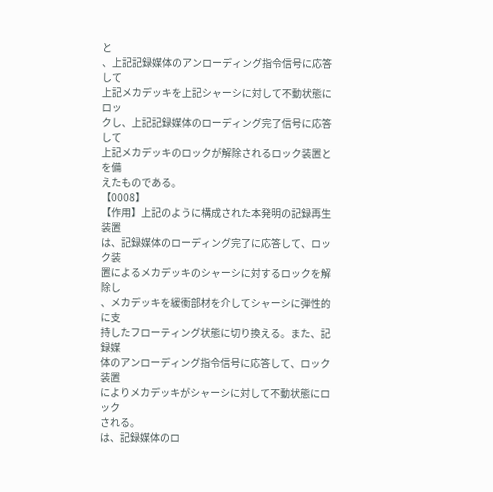と
、上記記録媒体のアンローディング指令信号に応答して
上記メカデッキを上記シャーシに対して不動状態にロッ
クし、上記記録媒体のローディング完了信号に応答して
上記メカデッキのロックが解除されるロック装置とを備
えたものである。
【0008】
【作用】上記のように構成された本発明の記録再生装置
は、記録媒体のローディング完了に応答して、ロック装
置によるメカデッキのシャーシに対するロックを解除し
、メカデッキを緩衝部材を介してシャーシに弾性的に支
持したフローティング状態に切り換える。また、記録媒
体のアンローディング指令信号に応答して、ロック装置
によりメカデッキがシャーシに対して不動状態にロック
される。
は、記録媒体のロ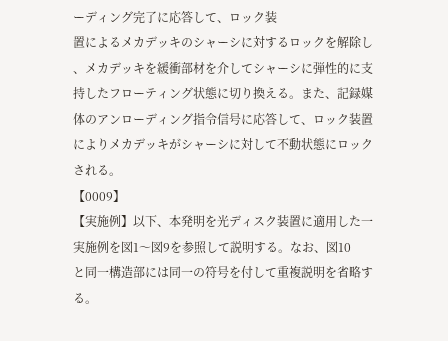ーディング完了に応答して、ロック装
置によるメカデッキのシャーシに対するロックを解除し
、メカデッキを緩衝部材を介してシャーシに弾性的に支
持したフローティング状態に切り換える。また、記録媒
体のアンローディング指令信号に応答して、ロック装置
によりメカデッキがシャーシに対して不動状態にロック
される。
【0009】
【実施例】以下、本発明を光ディスク装置に適用した一
実施例を図1〜図9を参照して説明する。なお、図10
と同一構造部には同一の符号を付して重複説明を省略す
る。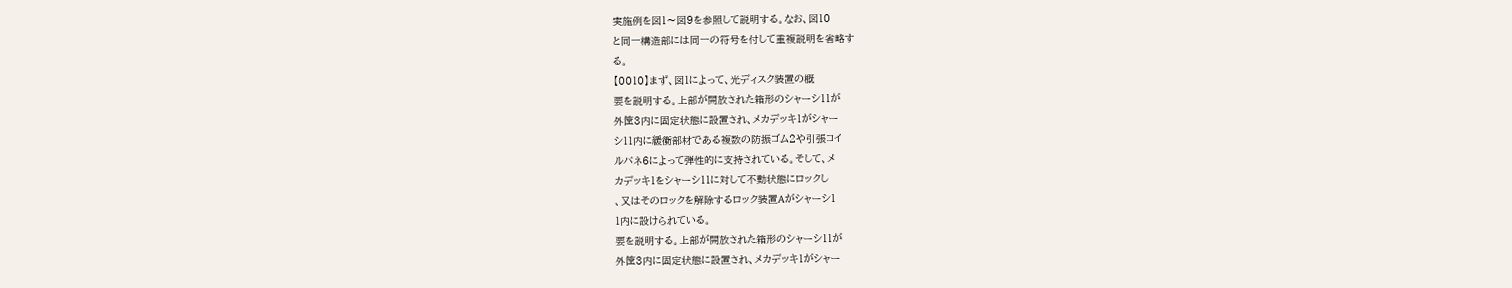実施例を図1〜図9を参照して説明する。なお、図10
と同一構造部には同一の符号を付して重複説明を省略す
る。
【0010】まず、図1によって、光ディスク装置の概
要を説明する。上部が開放された箱形のシャーシ11が
外筐3内に固定状態に設置され、メカデッキ1がシャー
シ11内に緩衝部材である複数の防振ゴム2や引張コイ
ルバネ6によって弾性的に支持されている。そして、メ
カデッキ1をシャーシ11に対して不動状態にロックし
、又はそのロックを解除するロック装置Aがシャーシ1
1内に設けられている。
要を説明する。上部が開放された箱形のシャーシ11が
外筐3内に固定状態に設置され、メカデッキ1がシャー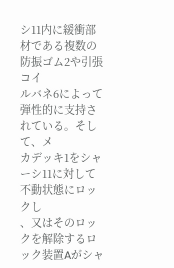シ11内に緩衝部材である複数の防振ゴム2や引張コイ
ルバネ6によって弾性的に支持されている。そして、メ
カデッキ1をシャーシ11に対して不動状態にロックし
、又はそのロックを解除するロック装置Aがシャ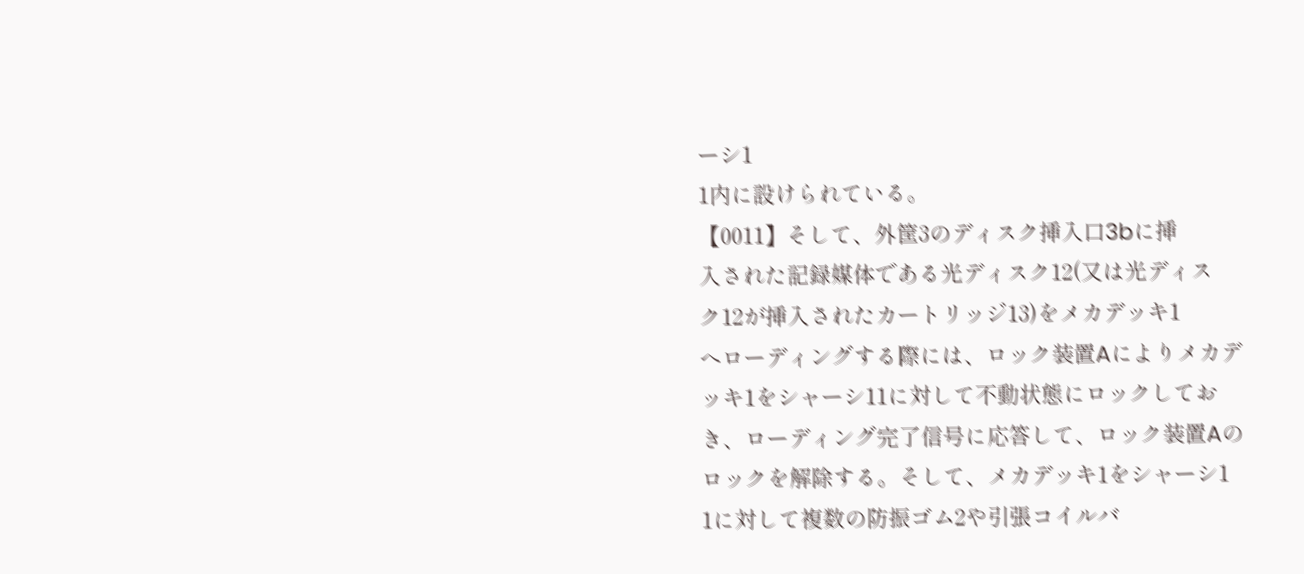ーシ1
1内に設けられている。
【0011】そして、外筐3のディスク挿入口3bに挿
入された記録媒体である光ディスク12(又は光ディス
ク12が挿入されたカートリッジ13)をメカデッキ1
へローディングする際には、ロック装置Aによりメカデ
ッキ1をシャーシ11に対して不動状態にロックしてお
き、ローディング完了信号に応答して、ロック装置Aの
ロックを解除する。そして、メカデッキ1をシャーシ1
1に対して複数の防振ゴム2や引張コイルバ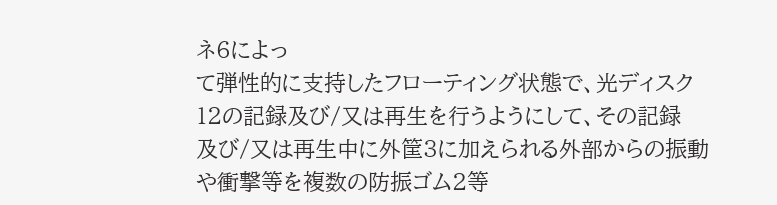ネ6によっ
て弾性的に支持したフローティング状態で、光ディスク
12の記録及び/又は再生を行うようにして、その記録
及び/又は再生中に外筐3に加えられる外部からの振動
や衝撃等を複数の防振ゴム2等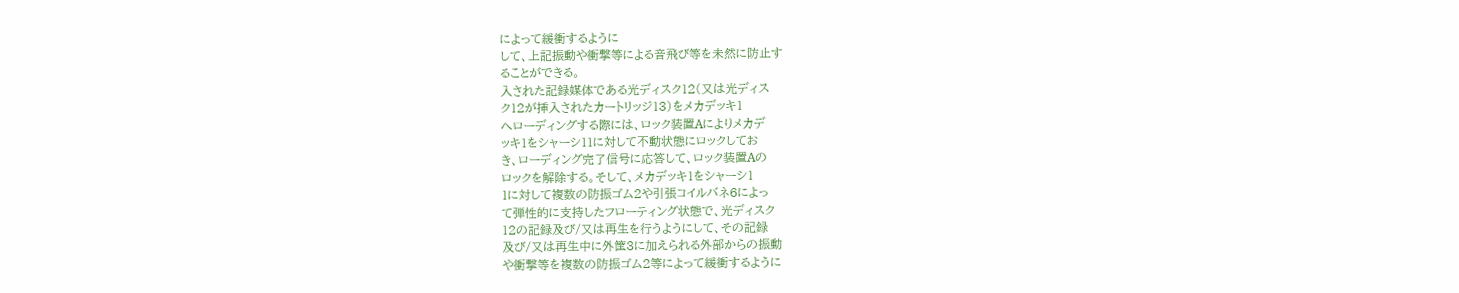によって緩衝するように
して、上記振動や衝撃等による音飛び等を未然に防止す
ることができる。
入された記録媒体である光ディスク12(又は光ディス
ク12が挿入されたカートリッジ13)をメカデッキ1
へローディングする際には、ロック装置Aによりメカデ
ッキ1をシャーシ11に対して不動状態にロックしてお
き、ローディング完了信号に応答して、ロック装置Aの
ロックを解除する。そして、メカデッキ1をシャーシ1
1に対して複数の防振ゴム2や引張コイルバネ6によっ
て弾性的に支持したフローティング状態で、光ディスク
12の記録及び/又は再生を行うようにして、その記録
及び/又は再生中に外筐3に加えられる外部からの振動
や衝撃等を複数の防振ゴム2等によって緩衝するように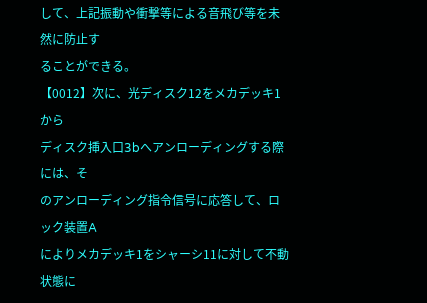して、上記振動や衝撃等による音飛び等を未然に防止す
ることができる。
【0012】次に、光ディスク12をメカデッキ1から
ディスク挿入口3bへアンローディングする際には、そ
のアンローディング指令信号に応答して、ロック装置A
によりメカデッキ1をシャーシ11に対して不動状態に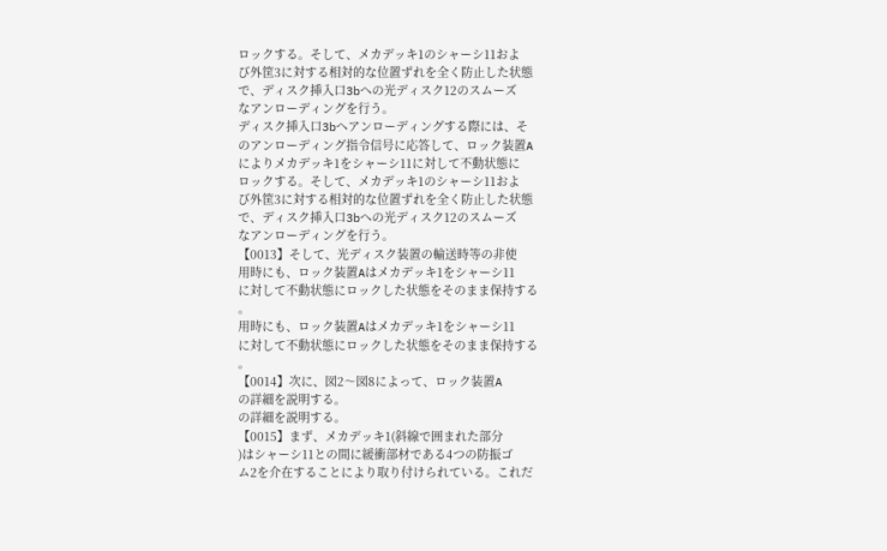ロックする。そして、メカデッキ1のシャーシ11およ
び外筐3に対する相対的な位置ずれを全く防止した状態
で、ディスク挿入口3bへの光ディスク12のスムーズ
なアンローディングを行う。
ディスク挿入口3bへアンローディングする際には、そ
のアンローディング指令信号に応答して、ロック装置A
によりメカデッキ1をシャーシ11に対して不動状態に
ロックする。そして、メカデッキ1のシャーシ11およ
び外筐3に対する相対的な位置ずれを全く防止した状態
で、ディスク挿入口3bへの光ディスク12のスムーズ
なアンローディングを行う。
【0013】そして、光ディスク装置の輸送時等の非使
用時にも、ロック装置Aはメカデッキ1をシャーシ11
に対して不動状態にロックした状態をそのまま保持する
。
用時にも、ロック装置Aはメカデッキ1をシャーシ11
に対して不動状態にロックした状態をそのまま保持する
。
【0014】次に、図2〜図8によって、ロック装置A
の詳細を説明する。
の詳細を説明する。
【0015】まず、メカデッキ1(斜線で囲まれた部分
)はシャーシ11との間に緩衝部材である4つの防振ゴ
ム2を介在することにより取り付けられている。これだ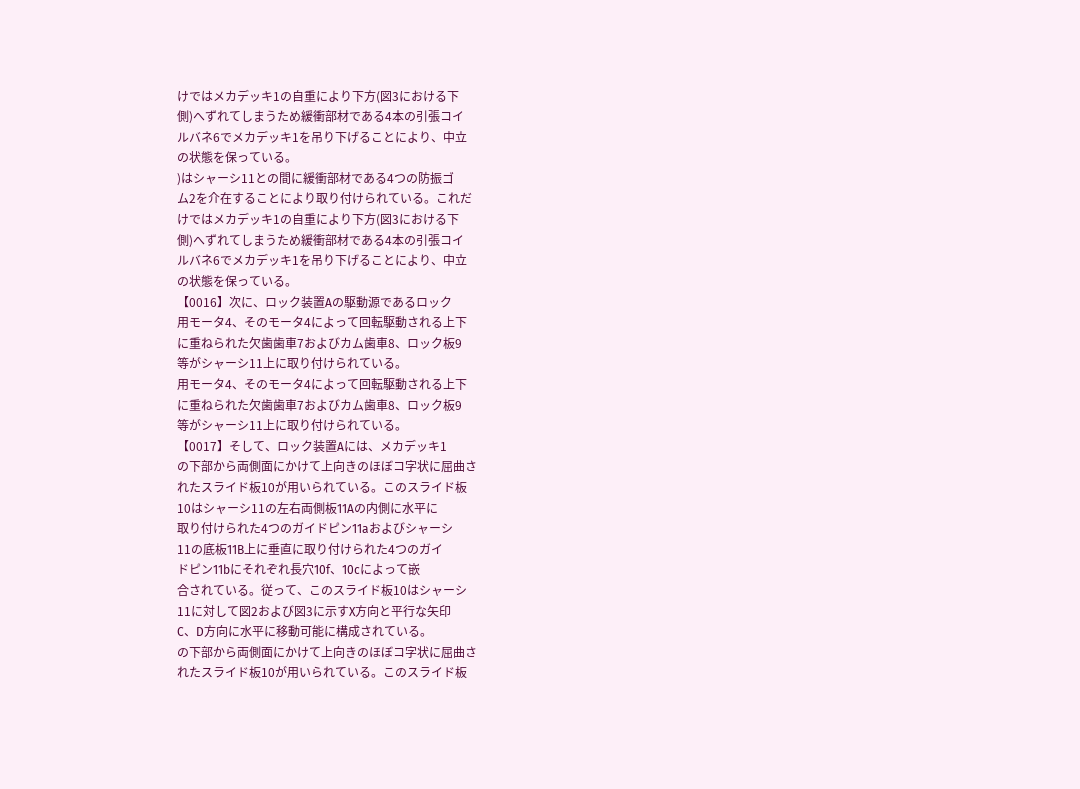けではメカデッキ1の自重により下方(図3における下
側)へずれてしまうため緩衝部材である4本の引張コイ
ルバネ6でメカデッキ1を吊り下げることにより、中立
の状態を保っている。
)はシャーシ11との間に緩衝部材である4つの防振ゴ
ム2を介在することにより取り付けられている。これだ
けではメカデッキ1の自重により下方(図3における下
側)へずれてしまうため緩衝部材である4本の引張コイ
ルバネ6でメカデッキ1を吊り下げることにより、中立
の状態を保っている。
【0016】次に、ロック装置Aの駆動源であるロック
用モータ4、そのモータ4によって回転駆動される上下
に重ねられた欠歯歯車7およびカム歯車8、ロック板9
等がシャーシ11上に取り付けられている。
用モータ4、そのモータ4によって回転駆動される上下
に重ねられた欠歯歯車7およびカム歯車8、ロック板9
等がシャーシ11上に取り付けられている。
【0017】そして、ロック装置Aには、メカデッキ1
の下部から両側面にかけて上向きのほぼコ字状に屈曲さ
れたスライド板10が用いられている。このスライド板
10はシャーシ11の左右両側板11Aの内側に水平に
取り付けられた4つのガイドピン11aおよびシャーシ
11の底板11B上に垂直に取り付けられた4つのガイ
ドピン11bにそれぞれ長穴10f、10cによって嵌
合されている。従って、このスライド板10はシャーシ
11に対して図2および図3に示すX方向と平行な矢印
C、D方向に水平に移動可能に構成されている。
の下部から両側面にかけて上向きのほぼコ字状に屈曲さ
れたスライド板10が用いられている。このスライド板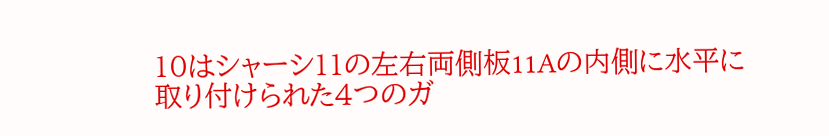10はシャーシ11の左右両側板11Aの内側に水平に
取り付けられた4つのガ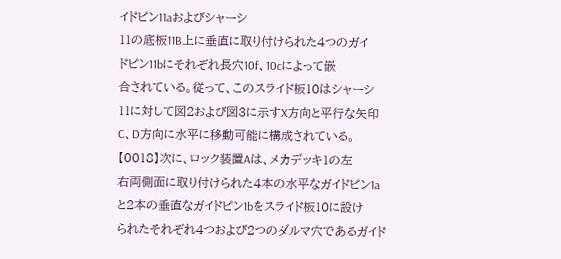イドピン11aおよびシャーシ
11の底板11B上に垂直に取り付けられた4つのガイ
ドピン11bにそれぞれ長穴10f、10cによって嵌
合されている。従って、このスライド板10はシャーシ
11に対して図2および図3に示すX方向と平行な矢印
C、D方向に水平に移動可能に構成されている。
【0018】次に、ロック装置Aは、メカデッキ1の左
右両側面に取り付けられた4本の水平なガイドピン1a
と2本の垂直なガイドピン1bをスライド板10に設け
られたそれぞれ4つおよび2つのダルマ穴であるガイド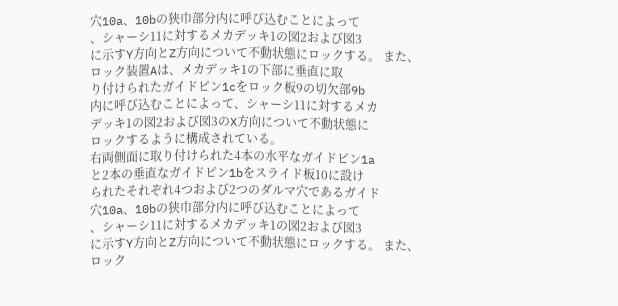穴10a、10bの狭巾部分内に呼び込むことによって
、シャーシ11に対するメカデッキ1の図2および図3
に示すY方向とZ方向について不動状態にロックする。 また、ロック装置Aは、メカデッキ1の下部に垂直に取
り付けられたガイドピン1cをロック板9の切欠部9b
内に呼び込むことによって、シャーシ11に対するメカ
デッキ1の図2および図3のX方向について不動状態に
ロックするように構成されている。
右両側面に取り付けられた4本の水平なガイドピン1a
と2本の垂直なガイドピン1bをスライド板10に設け
られたそれぞれ4つおよび2つのダルマ穴であるガイド
穴10a、10bの狭巾部分内に呼び込むことによって
、シャーシ11に対するメカデッキ1の図2および図3
に示すY方向とZ方向について不動状態にロックする。 また、ロック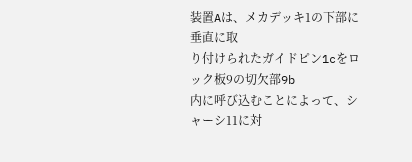装置Aは、メカデッキ1の下部に垂直に取
り付けられたガイドピン1cをロック板9の切欠部9b
内に呼び込むことによって、シャーシ11に対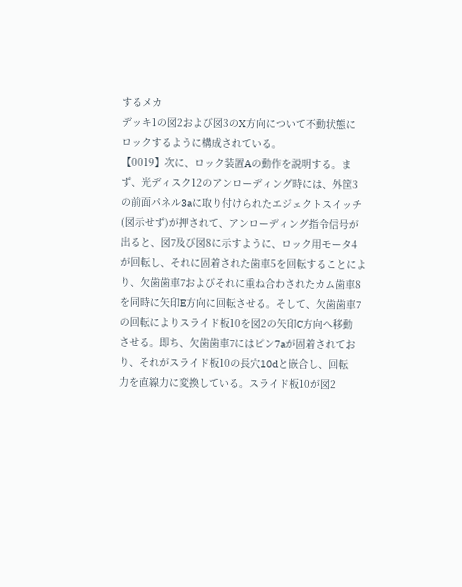するメカ
デッキ1の図2および図3のX方向について不動状態に
ロックするように構成されている。
【0019】次に、ロック装置Aの動作を説明する。ま
ず、光ディスク12のアンローディング時には、外筐3
の前面パネル3aに取り付けられたエジェクトスイッチ
(図示せず)が押されて、アンローディング指令信号が
出ると、図7及び図8に示すように、ロック用モータ4
が回転し、それに固着された歯車5を回転することによ
り、欠歯歯車7およびそれに重ね合わされたカム歯車8
を同時に矢印E方向に回転させる。そして、欠歯歯車7
の回転によりスライド板10を図2の矢印C方向へ移動
させる。即ち、欠歯歯車7にはピン7aが固着されてお
り、それがスライド板10の長穴10dと嵌合し、回転
力を直線力に変換している。スライド板10が図2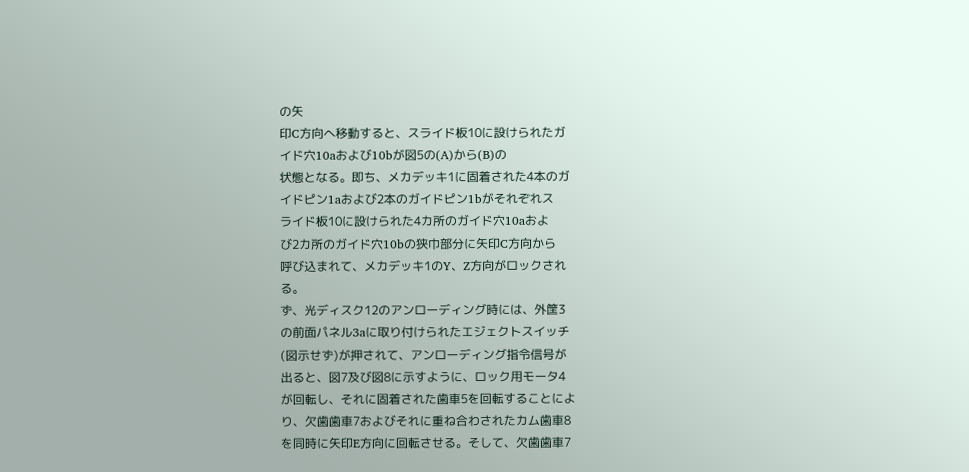の矢
印C方向へ移動すると、スライド板10に設けられたガ
イド穴10aおよび10bが図5の(A)から(B)の
状態となる。即ち、メカデッキ1に固着された4本のガ
イドピン1aおよび2本のガイドピン1bがそれぞれス
ライド板10に設けられた4カ所のガイド穴10aおよ
び2カ所のガイド穴10bの狭巾部分に矢印C方向から
呼び込まれて、メカデッキ1のY、Z方向がロックされ
る。
ず、光ディスク12のアンローディング時には、外筐3
の前面パネル3aに取り付けられたエジェクトスイッチ
(図示せず)が押されて、アンローディング指令信号が
出ると、図7及び図8に示すように、ロック用モータ4
が回転し、それに固着された歯車5を回転することによ
り、欠歯歯車7およびそれに重ね合わされたカム歯車8
を同時に矢印E方向に回転させる。そして、欠歯歯車7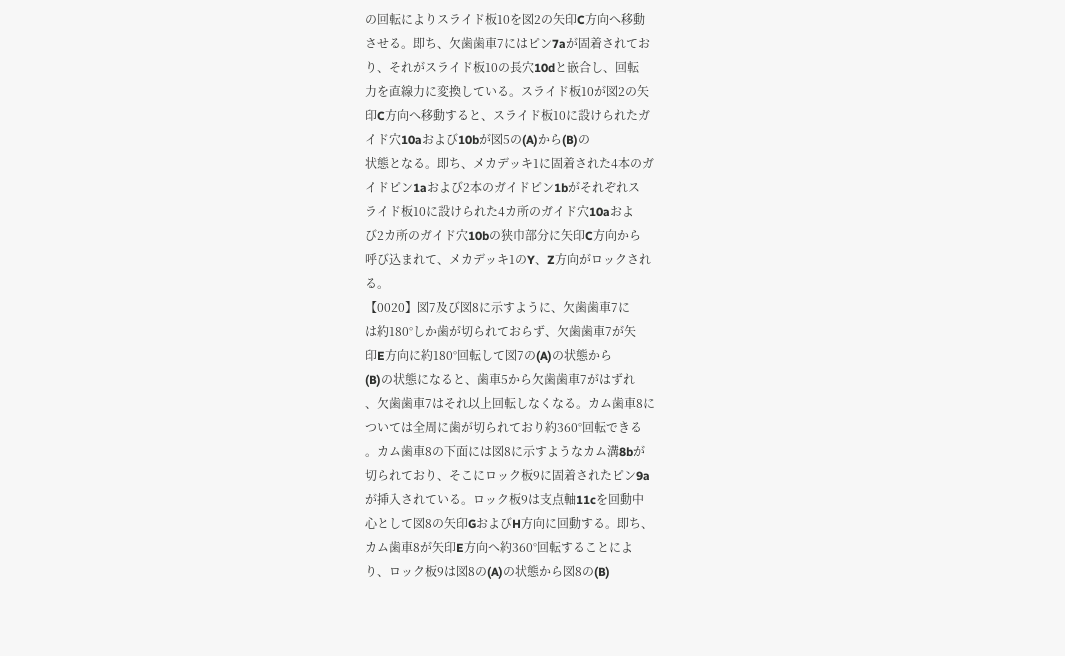の回転によりスライド板10を図2の矢印C方向へ移動
させる。即ち、欠歯歯車7にはピン7aが固着されてお
り、それがスライド板10の長穴10dと嵌合し、回転
力を直線力に変換している。スライド板10が図2の矢
印C方向へ移動すると、スライド板10に設けられたガ
イド穴10aおよび10bが図5の(A)から(B)の
状態となる。即ち、メカデッキ1に固着された4本のガ
イドピン1aおよび2本のガイドピン1bがそれぞれス
ライド板10に設けられた4カ所のガイド穴10aおよ
び2カ所のガイド穴10bの狭巾部分に矢印C方向から
呼び込まれて、メカデッキ1のY、Z方向がロックされ
る。
【0020】図7及び図8に示すように、欠歯歯車7に
は約180°しか歯が切られておらず、欠歯歯車7が矢
印E方向に約180°回転して図7の(A)の状態から
(B)の状態になると、歯車5から欠歯歯車7がはずれ
、欠歯歯車7はそれ以上回転しなくなる。カム歯車8に
ついては全周に歯が切られており約360°回転できる
。カム歯車8の下面には図8に示すようなカム溝8bが
切られており、そこにロック板9に固着されたピン9a
が挿入されている。ロック板9は支点軸11cを回動中
心として図8の矢印GおよびH方向に回動する。即ち、
カム歯車8が矢印E方向へ約360°回転することによ
り、ロック板9は図8の(A)の状態から図8の(B)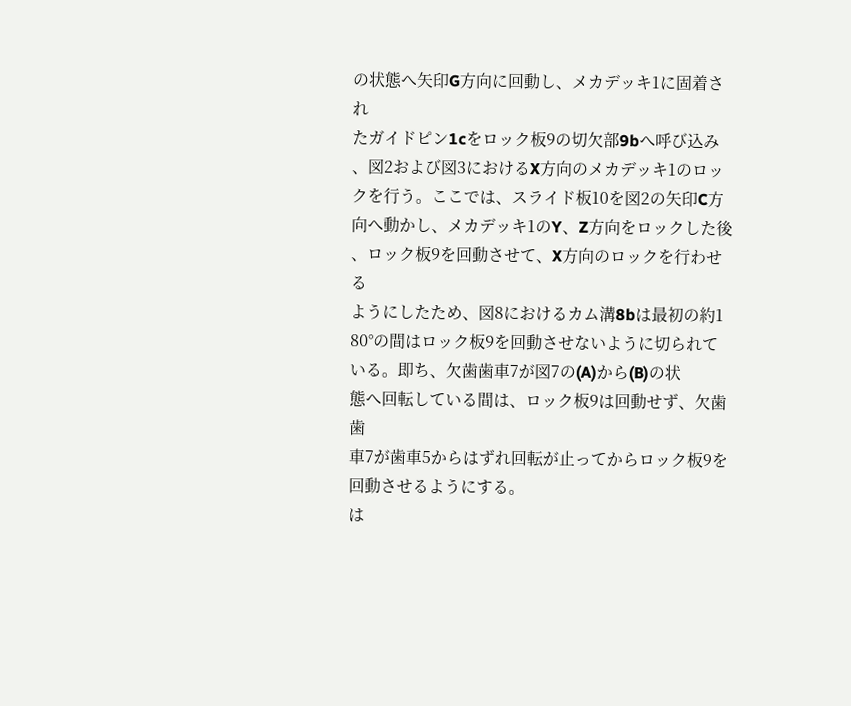の状態へ矢印G方向に回動し、メカデッキ1に固着され
たガイドピン1cをロック板9の切欠部9bへ呼び込み
、図2および図3におけるX方向のメカデッキ1のロッ
クを行う。ここでは、スライド板10を図2の矢印C方
向へ動かし、メカデッキ1のY、Z方向をロックした後
、ロック板9を回動させて、X方向のロックを行わせる
ようにしたため、図8におけるカム溝8bは最初の約1
80°の間はロック板9を回動させないように切られて
いる。即ち、欠歯歯車7が図7の(A)から(B)の状
態へ回転している間は、ロック板9は回動せず、欠歯歯
車7が歯車5からはずれ回転が止ってからロック板9を
回動させるようにする。
は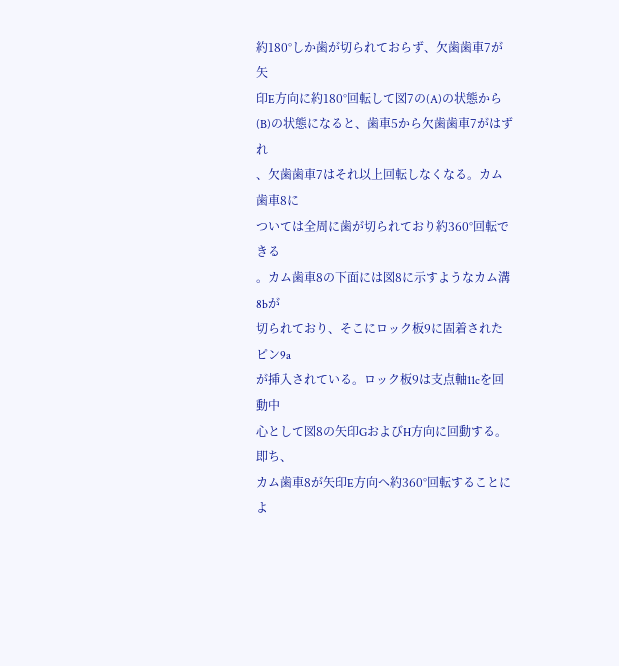約180°しか歯が切られておらず、欠歯歯車7が矢
印E方向に約180°回転して図7の(A)の状態から
(B)の状態になると、歯車5から欠歯歯車7がはずれ
、欠歯歯車7はそれ以上回転しなくなる。カム歯車8に
ついては全周に歯が切られており約360°回転できる
。カム歯車8の下面には図8に示すようなカム溝8bが
切られており、そこにロック板9に固着されたピン9a
が挿入されている。ロック板9は支点軸11cを回動中
心として図8の矢印GおよびH方向に回動する。即ち、
カム歯車8が矢印E方向へ約360°回転することによ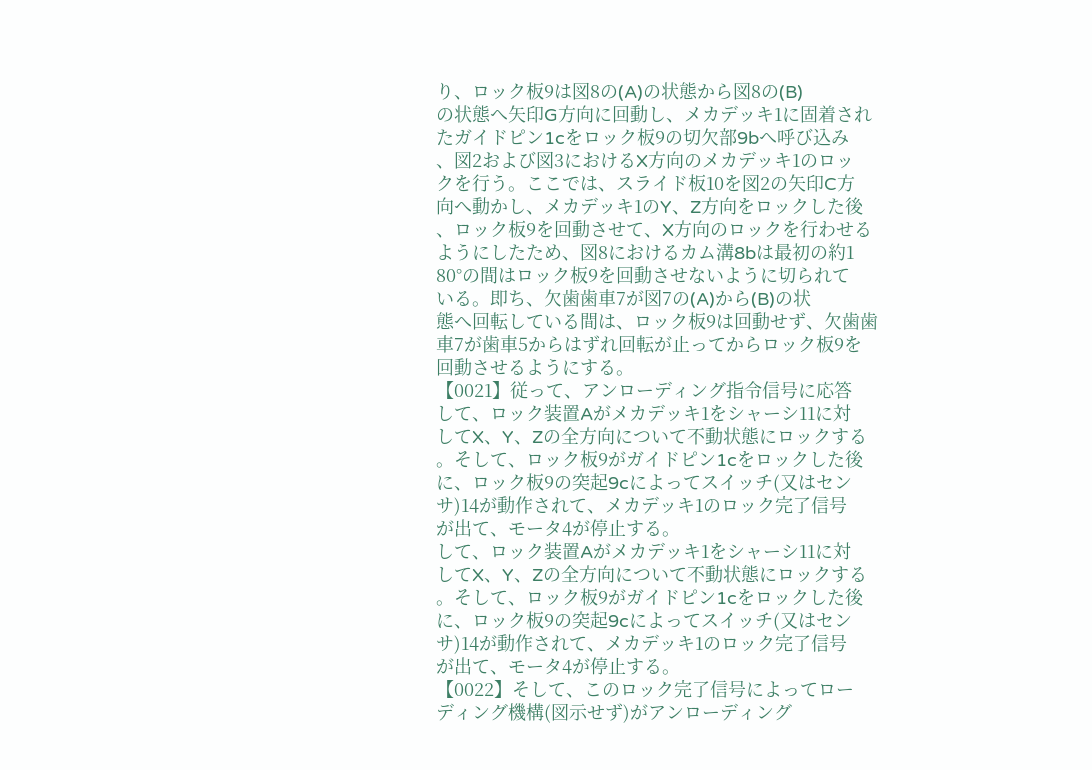り、ロック板9は図8の(A)の状態から図8の(B)
の状態へ矢印G方向に回動し、メカデッキ1に固着され
たガイドピン1cをロック板9の切欠部9bへ呼び込み
、図2および図3におけるX方向のメカデッキ1のロッ
クを行う。ここでは、スライド板10を図2の矢印C方
向へ動かし、メカデッキ1のY、Z方向をロックした後
、ロック板9を回動させて、X方向のロックを行わせる
ようにしたため、図8におけるカム溝8bは最初の約1
80°の間はロック板9を回動させないように切られて
いる。即ち、欠歯歯車7が図7の(A)から(B)の状
態へ回転している間は、ロック板9は回動せず、欠歯歯
車7が歯車5からはずれ回転が止ってからロック板9を
回動させるようにする。
【0021】従って、アンローディング指令信号に応答
して、ロック装置Aがメカデッキ1をシャーシ11に対
してX、Y、Zの全方向について不動状態にロックする
。そして、ロック板9がガイドピン1cをロックした後
に、ロック板9の突起9cによってスイッチ(又はセン
サ)14が動作されて、メカデッキ1のロック完了信号
が出て、モータ4が停止する。
して、ロック装置Aがメカデッキ1をシャーシ11に対
してX、Y、Zの全方向について不動状態にロックする
。そして、ロック板9がガイドピン1cをロックした後
に、ロック板9の突起9cによってスイッチ(又はセン
サ)14が動作されて、メカデッキ1のロック完了信号
が出て、モータ4が停止する。
【0022】そして、このロック完了信号によってロー
ディング機構(図示せず)がアンローディング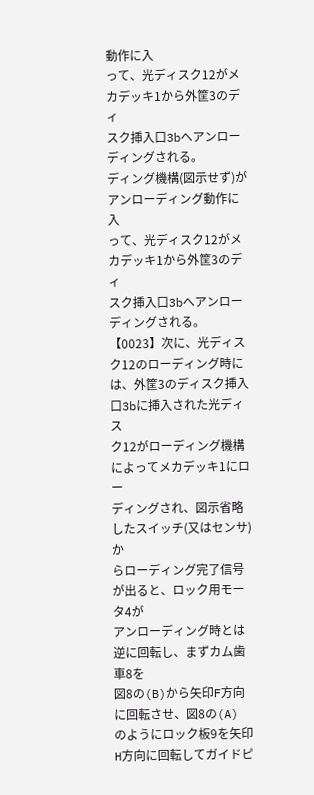動作に入
って、光ディスク12がメカデッキ1から外筐3のディ
スク挿入口3bへアンローディングされる。
ディング機構(図示せず)がアンローディング動作に入
って、光ディスク12がメカデッキ1から外筐3のディ
スク挿入口3bへアンローディングされる。
【0023】次に、光ディスク12のローディング時に
は、外筐3のディスク挿入口3bに挿入された光ディス
ク12がローディング機構によってメカデッキ1にロー
ディングされ、図示省略したスイッチ(又はセンサ)か
らローディング完了信号が出ると、ロック用モータ4が
アンローディング時とは逆に回転し、まずカム歯車8を
図8の(B)から矢印F方向に回転させ、図8の(A)
のようにロック板9を矢印H方向に回転してガイドピ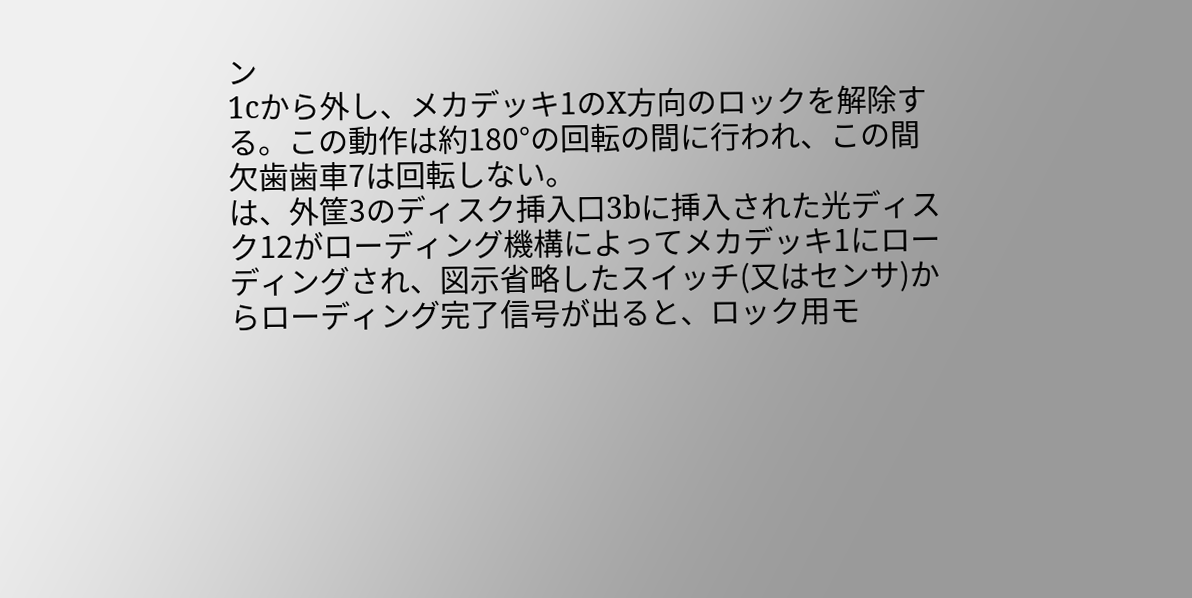ン
1cから外し、メカデッキ1のX方向のロックを解除す
る。この動作は約180°の回転の間に行われ、この間
欠歯歯車7は回転しない。
は、外筐3のディスク挿入口3bに挿入された光ディス
ク12がローディング機構によってメカデッキ1にロー
ディングされ、図示省略したスイッチ(又はセンサ)か
らローディング完了信号が出ると、ロック用モ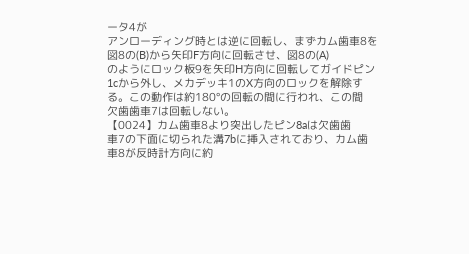ータ4が
アンローディング時とは逆に回転し、まずカム歯車8を
図8の(B)から矢印F方向に回転させ、図8の(A)
のようにロック板9を矢印H方向に回転してガイドピン
1cから外し、メカデッキ1のX方向のロックを解除す
る。この動作は約180°の回転の間に行われ、この間
欠歯歯車7は回転しない。
【0024】カム歯車8より突出したピン8aは欠歯歯
車7の下面に切られた溝7bに挿入されており、カム歯
車8が反時計方向に約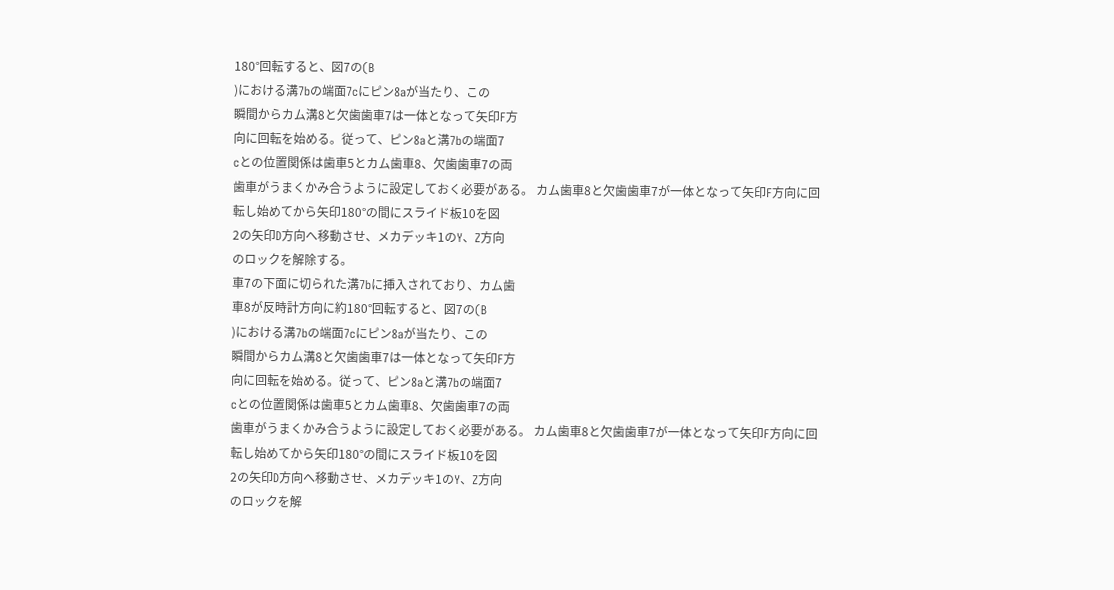180°回転すると、図7の(B
)における溝7bの端面7cにピン8aが当たり、この
瞬間からカム溝8と欠歯歯車7は一体となって矢印F方
向に回転を始める。従って、ピン8aと溝7bの端面7
cとの位置関係は歯車5とカム歯車8、欠歯歯車7の両
歯車がうまくかみ合うように設定しておく必要がある。 カム歯車8と欠歯歯車7が一体となって矢印F方向に回
転し始めてから矢印180°の間にスライド板10を図
2の矢印D方向へ移動させ、メカデッキ1のY、Z方向
のロックを解除する。
車7の下面に切られた溝7bに挿入されており、カム歯
車8が反時計方向に約180°回転すると、図7の(B
)における溝7bの端面7cにピン8aが当たり、この
瞬間からカム溝8と欠歯歯車7は一体となって矢印F方
向に回転を始める。従って、ピン8aと溝7bの端面7
cとの位置関係は歯車5とカム歯車8、欠歯歯車7の両
歯車がうまくかみ合うように設定しておく必要がある。 カム歯車8と欠歯歯車7が一体となって矢印F方向に回
転し始めてから矢印180°の間にスライド板10を図
2の矢印D方向へ移動させ、メカデッキ1のY、Z方向
のロックを解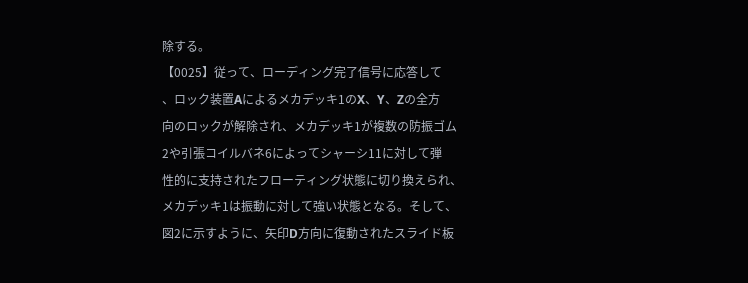除する。
【0025】従って、ローディング完了信号に応答して
、ロック装置Aによるメカデッキ1のX、Y、Zの全方
向のロックが解除され、メカデッキ1が複数の防振ゴム
2や引張コイルバネ6によってシャーシ11に対して弾
性的に支持されたフローティング状態に切り換えられ、
メカデッキ1は振動に対して強い状態となる。そして、
図2に示すように、矢印D方向に復動されたスライド板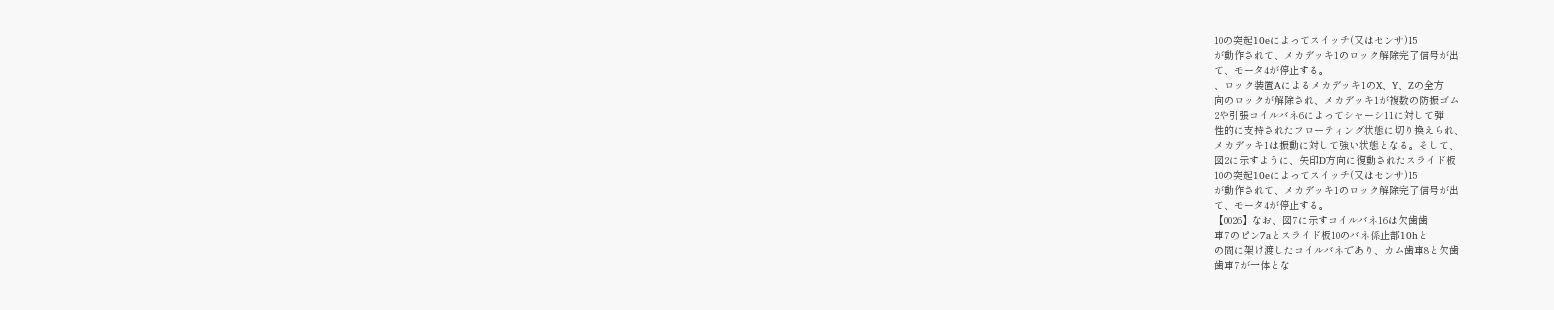10の突起10eによってスイッチ(又はセンサ)15
が動作されて、メカデッキ1のロック解除完了信号が出
て、モータ4が停止する。
、ロック装置Aによるメカデッキ1のX、Y、Zの全方
向のロックが解除され、メカデッキ1が複数の防振ゴム
2や引張コイルバネ6によってシャーシ11に対して弾
性的に支持されたフローティング状態に切り換えられ、
メカデッキ1は振動に対して強い状態となる。そして、
図2に示すように、矢印D方向に復動されたスライド板
10の突起10eによってスイッチ(又はセンサ)15
が動作されて、メカデッキ1のロック解除完了信号が出
て、モータ4が停止する。
【0026】なお、図7に示すコイルバネ16は欠歯歯
車7のピン7aとスライド板10のバネ係止部10hと
の間に架け渡したコイルバネであり、カム歯車8と欠歯
歯車7が一体とな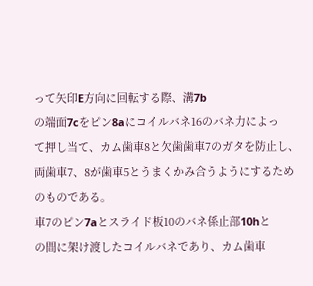って矢印E方向に回転する際、溝7b
の端面7cをピン8aにコイルバネ16のバネ力によっ
て押し当て、カム歯車8と欠歯歯車7のガタを防止し、
両歯車7、8が歯車5とうまくかみ合うようにするため
のものである。
車7のピン7aとスライド板10のバネ係止部10hと
の間に架け渡したコイルバネであり、カム歯車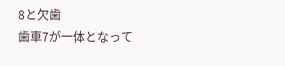8と欠歯
歯車7が一体となって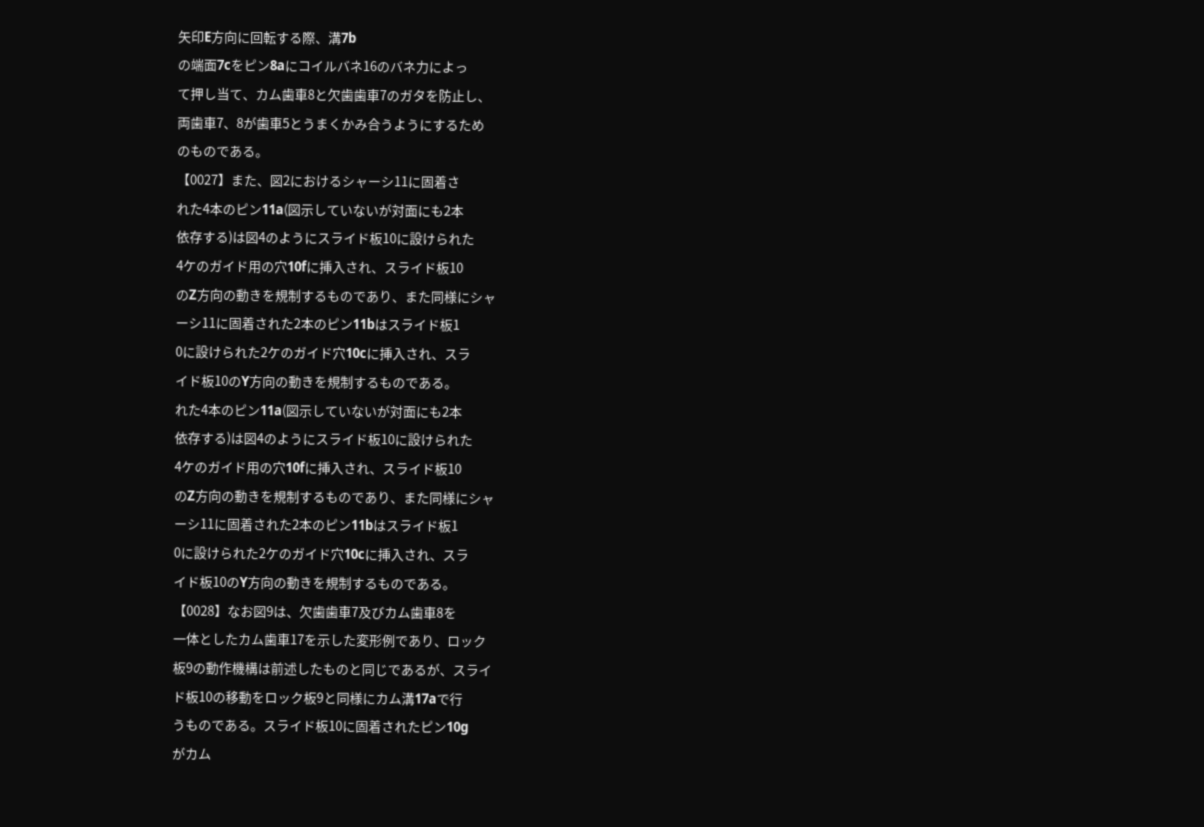矢印E方向に回転する際、溝7b
の端面7cをピン8aにコイルバネ16のバネ力によっ
て押し当て、カム歯車8と欠歯歯車7のガタを防止し、
両歯車7、8が歯車5とうまくかみ合うようにするため
のものである。
【0027】また、図2におけるシャーシ11に固着さ
れた4本のピン11a(図示していないが対面にも2本
依存する)は図4のようにスライド板10に設けられた
4ケのガイド用の穴10fに挿入され、スライド板10
のZ方向の動きを規制するものであり、また同様にシャ
ーシ11に固着された2本のピン11bはスライド板1
0に設けられた2ケのガイド穴10cに挿入され、スラ
イド板10のY方向の動きを規制するものである。
れた4本のピン11a(図示していないが対面にも2本
依存する)は図4のようにスライド板10に設けられた
4ケのガイド用の穴10fに挿入され、スライド板10
のZ方向の動きを規制するものであり、また同様にシャ
ーシ11に固着された2本のピン11bはスライド板1
0に設けられた2ケのガイド穴10cに挿入され、スラ
イド板10のY方向の動きを規制するものである。
【0028】なお図9は、欠歯歯車7及びカム歯車8を
一体としたカム歯車17を示した変形例であり、ロック
板9の動作機構は前述したものと同じであるが、スライ
ド板10の移動をロック板9と同様にカム溝17aで行
うものである。スライド板10に固着されたピン10g
がカム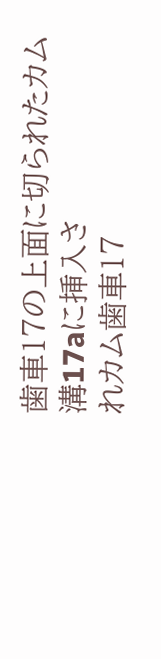歯車17の上面に切られたカム溝17aに挿入さ
れカム歯車17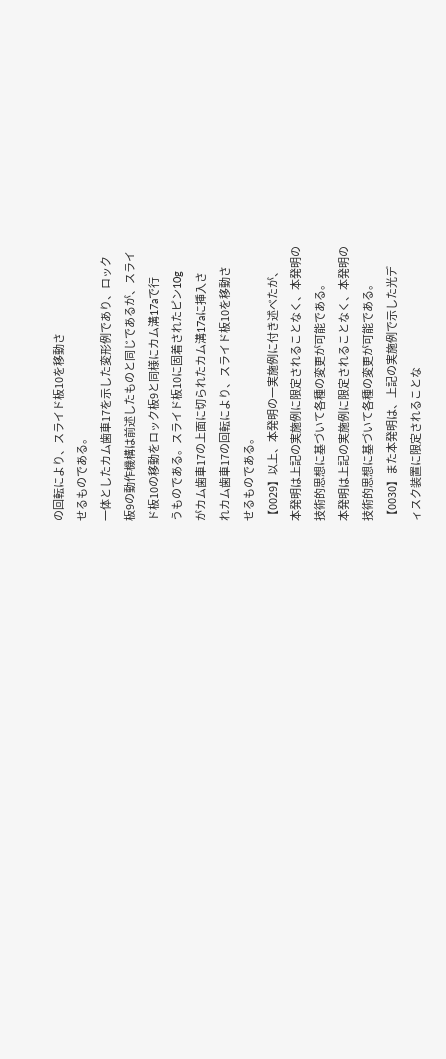の回転により、スライド板10を移動さ
せるものである。
一体としたカム歯車17を示した変形例であり、ロック
板9の動作機構は前述したものと同じであるが、スライ
ド板10の移動をロック板9と同様にカム溝17aで行
うものである。スライド板10に固着されたピン10g
がカム歯車17の上面に切られたカム溝17aに挿入さ
れカム歯車17の回転により、スライド板10を移動さ
せるものである。
【0029】以上、本発明の一実施例に付き述べたが、
本発明は上記の実施例に限定されることなく、本発明の
技術的思想に基づいて各種の変更が可能である。
本発明は上記の実施例に限定されることなく、本発明の
技術的思想に基づいて各種の変更が可能である。
【0030】また本発明は、上記の実施例で示した光デ
ィスク装置に限定されることな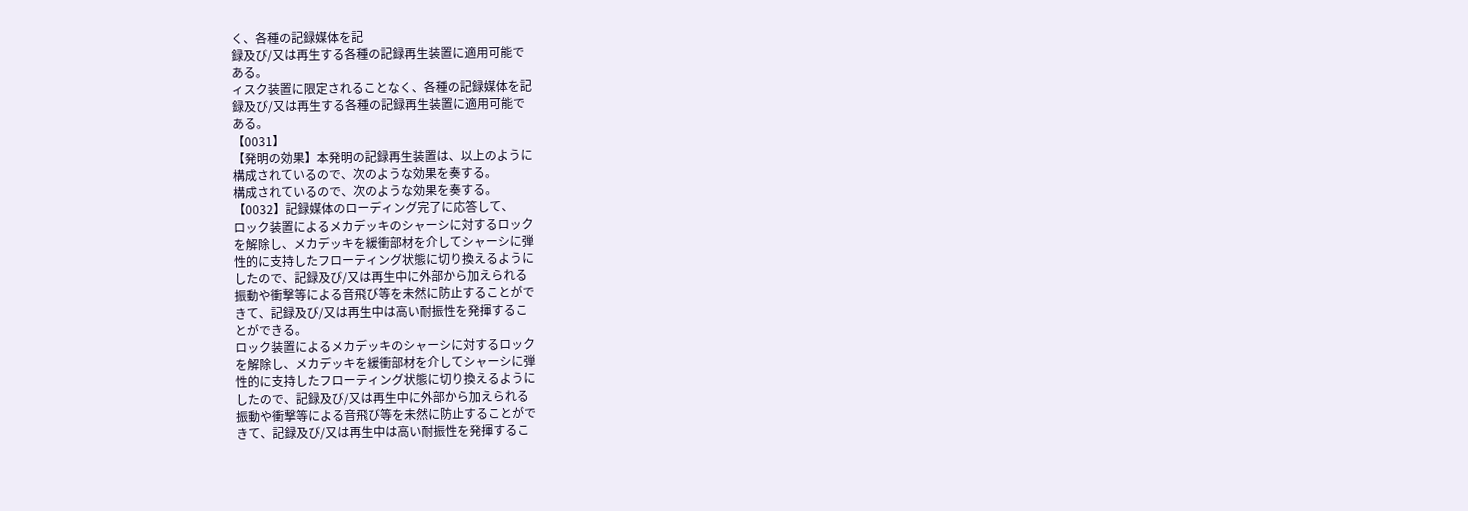く、各種の記録媒体を記
録及び/又は再生する各種の記録再生装置に適用可能で
ある。
ィスク装置に限定されることなく、各種の記録媒体を記
録及び/又は再生する各種の記録再生装置に適用可能で
ある。
【0031】
【発明の効果】本発明の記録再生装置は、以上のように
構成されているので、次のような効果を奏する。
構成されているので、次のような効果を奏する。
【0032】記録媒体のローディング完了に応答して、
ロック装置によるメカデッキのシャーシに対するロック
を解除し、メカデッキを緩衝部材を介してシャーシに弾
性的に支持したフローティング状態に切り換えるように
したので、記録及び/又は再生中に外部から加えられる
振動や衝撃等による音飛び等を未然に防止することがで
きて、記録及び/又は再生中は高い耐振性を発揮するこ
とができる。
ロック装置によるメカデッキのシャーシに対するロック
を解除し、メカデッキを緩衝部材を介してシャーシに弾
性的に支持したフローティング状態に切り換えるように
したので、記録及び/又は再生中に外部から加えられる
振動や衝撃等による音飛び等を未然に防止することがで
きて、記録及び/又は再生中は高い耐振性を発揮するこ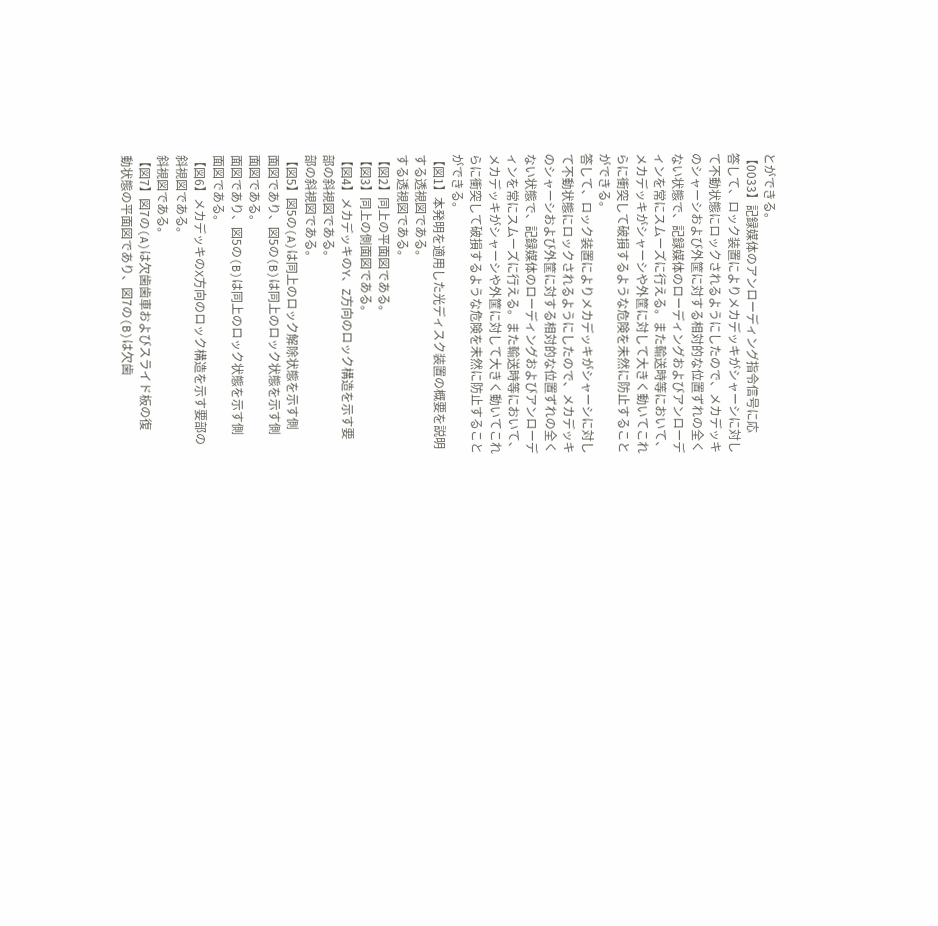とができる。
【0033】記録媒体のアンローディング指令信号に応
答して、ロック装置によりメカデッキがシャーシに対し
て不動状態にロックされるようにしたので、メカデッキ
のシャーシおよび外筐に対する相対的な位置ずれの全く
ない状態で、記録媒体のローディングおよびアンローデ
ィンを常にスムーズに行える。また輸送時等において、
メカデッキがシャーシや外筐に対して大きく動いてこれ
らに衝突して破損するような危険を未然に防止すること
ができる。
答して、ロック装置によりメカデッキがシャーシに対し
て不動状態にロックされるようにしたので、メカデッキ
のシャーシおよび外筐に対する相対的な位置ずれの全く
ない状態で、記録媒体のローディングおよびアンローデ
ィンを常にスムーズに行える。また輸送時等において、
メカデッキがシャーシや外筐に対して大きく動いてこれ
らに衝突して破損するような危険を未然に防止すること
ができる。
【図1】本発明を適用した光ディスク装置の概要を説明
する透視図である。
する透視図である。
【図2】同上の平面図である。
【図3】同上の側面図である。
【図4】メカデッキのY、Z方向のロック構造を示す要
部の斜視図である。
部の斜視図である。
【図5】図5の(A)は同上のロック解除状態を示す側
面図であり、図5の(B)は同上のロック状態を示す側
面図である。
面図であり、図5の(B)は同上のロック状態を示す側
面図である。
【図6】メカデッキのX方向のロック構造を示す要部の
斜視図である。
斜視図である。
【図7】図7の(A)は欠歯歯車およびスライド板の復
動状態の平面図であり、図7の(B)は欠歯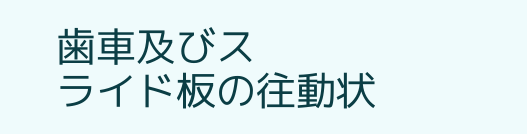歯車及びス
ライド板の往動状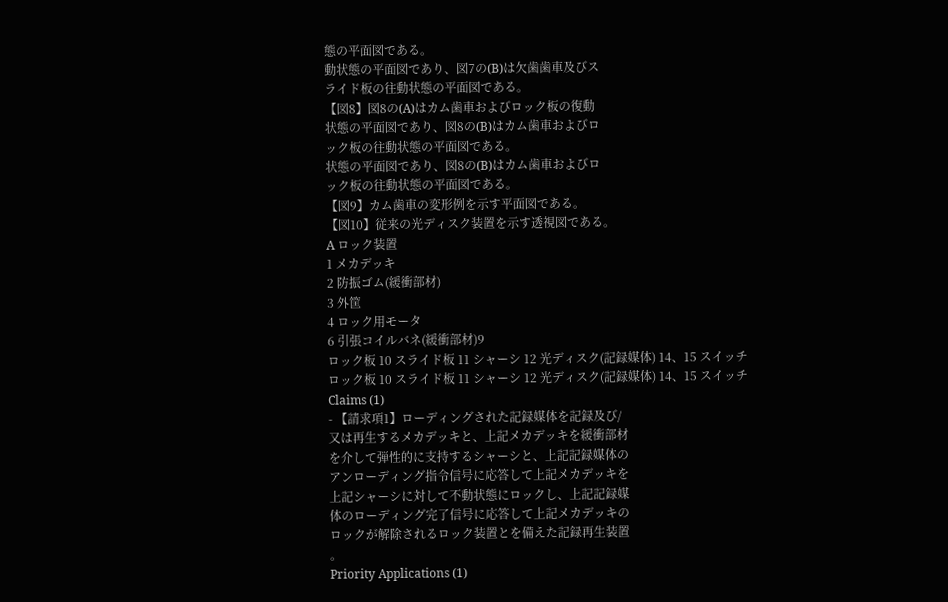態の平面図である。
動状態の平面図であり、図7の(B)は欠歯歯車及びス
ライド板の往動状態の平面図である。
【図8】図8の(A)はカム歯車およびロック板の復動
状態の平面図であり、図8の(B)はカム歯車およびロ
ック板の往動状態の平面図である。
状態の平面図であり、図8の(B)はカム歯車およびロ
ック板の往動状態の平面図である。
【図9】カム歯車の変形例を示す平面図である。
【図10】従来の光ディスク装置を示す透視図である。
A ロック装置
1 メカデッキ
2 防振ゴム(緩衝部材)
3 外筐
4 ロック用モータ
6 引張コイルバネ(緩衝部材)9
ロック板 10 スライド板 11 シャーシ 12 光ディスク(記録媒体) 14、15 スイッチ
ロック板 10 スライド板 11 シャーシ 12 光ディスク(記録媒体) 14、15 スイッチ
Claims (1)
- 【請求項1】ローディングされた記録媒体を記録及び/
又は再生するメカデッキと、上記メカデッキを緩衝部材
を介して弾性的に支持するシャーシと、上記記録媒体の
アンローディング指令信号に応答して上記メカデッキを
上記シャーシに対して不動状態にロックし、上記記録媒
体のローディング完了信号に応答して上記メカデッキの
ロックが解除されるロック装置とを備えた記録再生装置
。
Priority Applications (1)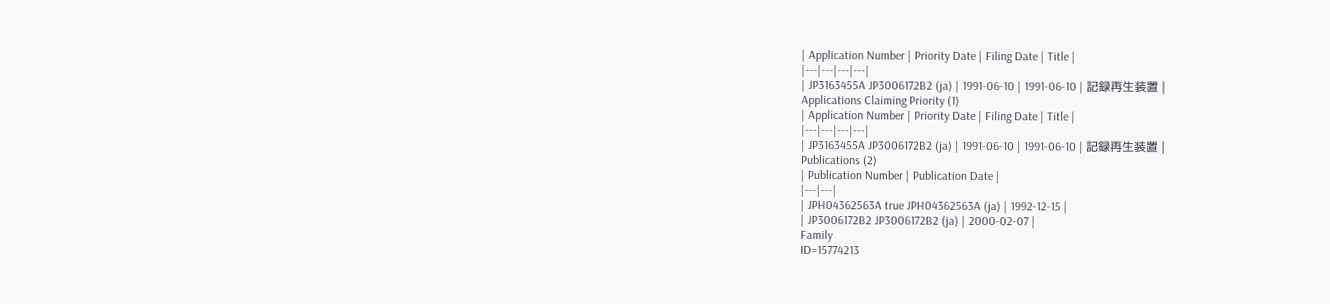| Application Number | Priority Date | Filing Date | Title |
|---|---|---|---|
| JP3163455A JP3006172B2 (ja) | 1991-06-10 | 1991-06-10 | 記録再生装置 |
Applications Claiming Priority (1)
| Application Number | Priority Date | Filing Date | Title |
|---|---|---|---|
| JP3163455A JP3006172B2 (ja) | 1991-06-10 | 1991-06-10 | 記録再生装置 |
Publications (2)
| Publication Number | Publication Date |
|---|---|
| JPH04362563A true JPH04362563A (ja) | 1992-12-15 |
| JP3006172B2 JP3006172B2 (ja) | 2000-02-07 |
Family
ID=15774213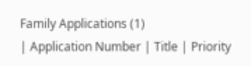Family Applications (1)
| Application Number | Title | Priority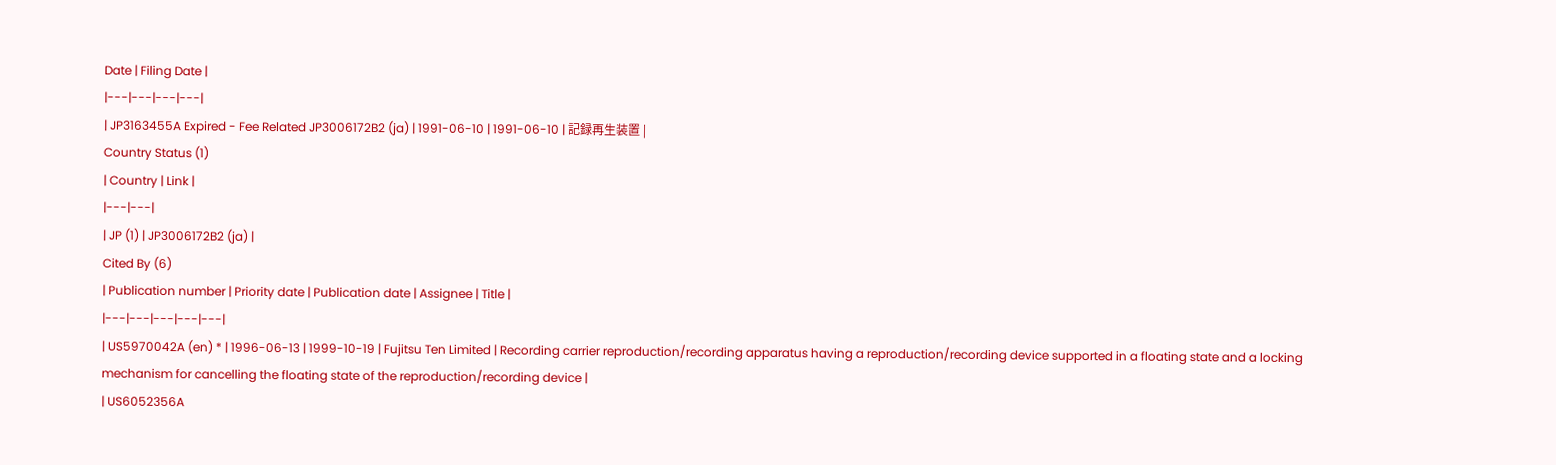Date | Filing Date |
|---|---|---|---|
| JP3163455A Expired - Fee Related JP3006172B2 (ja) | 1991-06-10 | 1991-06-10 | 記録再生装置 |
Country Status (1)
| Country | Link |
|---|---|
| JP (1) | JP3006172B2 (ja) |
Cited By (6)
| Publication number | Priority date | Publication date | Assignee | Title |
|---|---|---|---|---|
| US5970042A (en) * | 1996-06-13 | 1999-10-19 | Fujitsu Ten Limited | Recording carrier reproduction/recording apparatus having a reproduction/recording device supported in a floating state and a locking mechanism for cancelling the floating state of the reproduction/recording device |
| US6052356A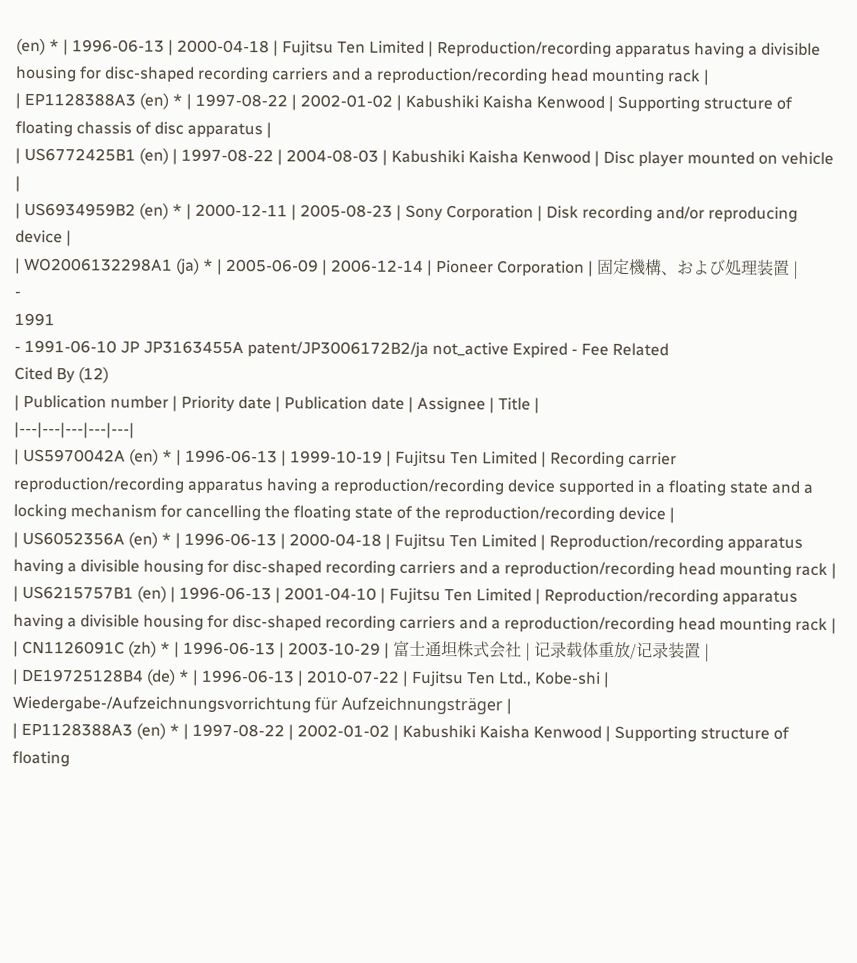(en) * | 1996-06-13 | 2000-04-18 | Fujitsu Ten Limited | Reproduction/recording apparatus having a divisible housing for disc-shaped recording carriers and a reproduction/recording head mounting rack |
| EP1128388A3 (en) * | 1997-08-22 | 2002-01-02 | Kabushiki Kaisha Kenwood | Supporting structure of floating chassis of disc apparatus |
| US6772425B1 (en) | 1997-08-22 | 2004-08-03 | Kabushiki Kaisha Kenwood | Disc player mounted on vehicle |
| US6934959B2 (en) * | 2000-12-11 | 2005-08-23 | Sony Corporation | Disk recording and/or reproducing device |
| WO2006132298A1 (ja) * | 2005-06-09 | 2006-12-14 | Pioneer Corporation | 固定機構、および処理装置 |
-
1991
- 1991-06-10 JP JP3163455A patent/JP3006172B2/ja not_active Expired - Fee Related
Cited By (12)
| Publication number | Priority date | Publication date | Assignee | Title |
|---|---|---|---|---|
| US5970042A (en) * | 1996-06-13 | 1999-10-19 | Fujitsu Ten Limited | Recording carrier reproduction/recording apparatus having a reproduction/recording device supported in a floating state and a locking mechanism for cancelling the floating state of the reproduction/recording device |
| US6052356A (en) * | 1996-06-13 | 2000-04-18 | Fujitsu Ten Limited | Reproduction/recording apparatus having a divisible housing for disc-shaped recording carriers and a reproduction/recording head mounting rack |
| US6215757B1 (en) | 1996-06-13 | 2001-04-10 | Fujitsu Ten Limited | Reproduction/recording apparatus having a divisible housing for disc-shaped recording carriers and a reproduction/recording head mounting rack |
| CN1126091C (zh) * | 1996-06-13 | 2003-10-29 | 富士通坦株式会社 | 记录载体重放/记录装置 |
| DE19725128B4 (de) * | 1996-06-13 | 2010-07-22 | Fujitsu Ten Ltd., Kobe-shi | Wiedergabe-/Aufzeichnungsvorrichtung für Aufzeichnungsträger |
| EP1128388A3 (en) * | 1997-08-22 | 2002-01-02 | Kabushiki Kaisha Kenwood | Supporting structure of floating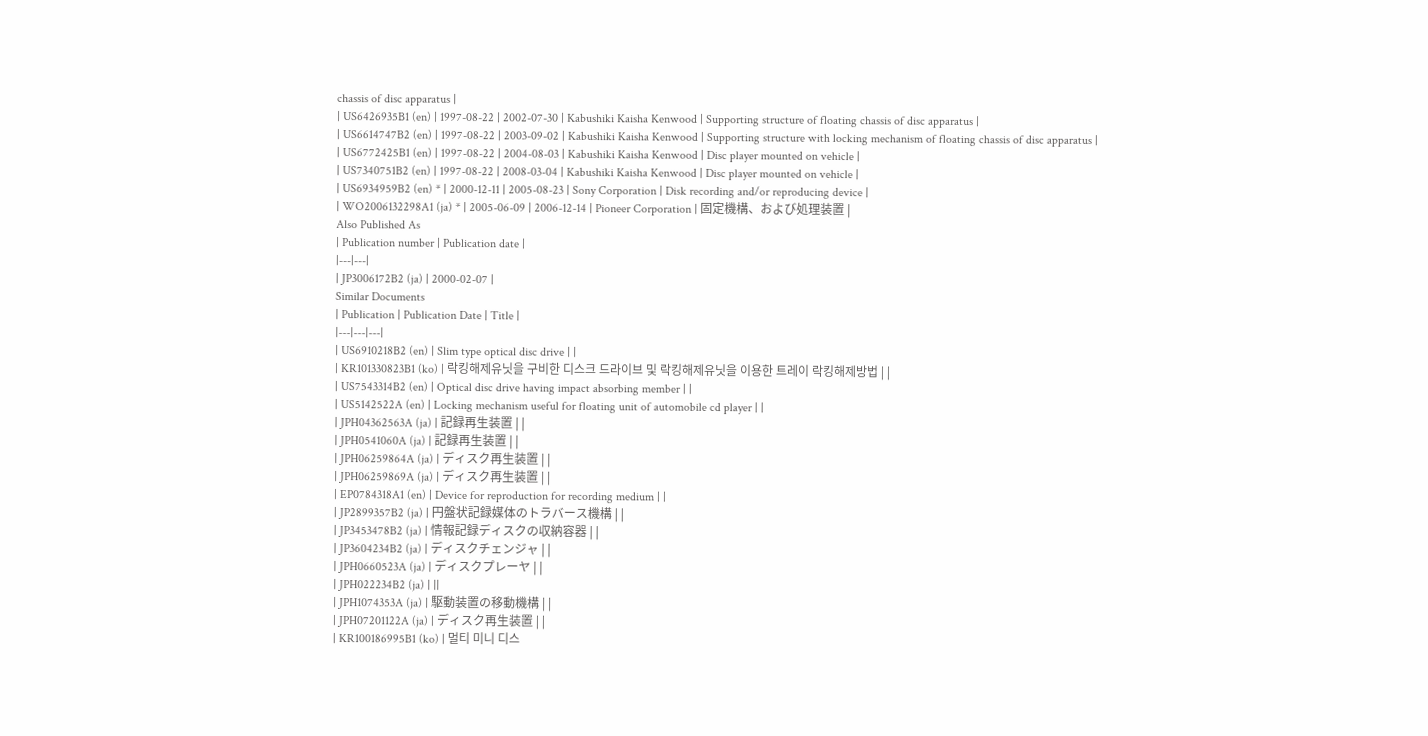chassis of disc apparatus |
| US6426935B1 (en) | 1997-08-22 | 2002-07-30 | Kabushiki Kaisha Kenwood | Supporting structure of floating chassis of disc apparatus |
| US6614747B2 (en) | 1997-08-22 | 2003-09-02 | Kabushiki Kaisha Kenwood | Supporting structure with locking mechanism of floating chassis of disc apparatus |
| US6772425B1 (en) | 1997-08-22 | 2004-08-03 | Kabushiki Kaisha Kenwood | Disc player mounted on vehicle |
| US7340751B2 (en) | 1997-08-22 | 2008-03-04 | Kabushiki Kaisha Kenwood | Disc player mounted on vehicle |
| US6934959B2 (en) * | 2000-12-11 | 2005-08-23 | Sony Corporation | Disk recording and/or reproducing device |
| WO2006132298A1 (ja) * | 2005-06-09 | 2006-12-14 | Pioneer Corporation | 固定機構、および処理装置 |
Also Published As
| Publication number | Publication date |
|---|---|
| JP3006172B2 (ja) | 2000-02-07 |
Similar Documents
| Publication | Publication Date | Title |
|---|---|---|
| US6910218B2 (en) | Slim type optical disc drive | |
| KR101330823B1 (ko) | 락킹해제유닛을 구비한 디스크 드라이브 및 락킹해제유닛을 이용한 트레이 락킹해제방법 | |
| US7543314B2 (en) | Optical disc drive having impact absorbing member | |
| US5142522A (en) | Locking mechanism useful for floating unit of automobile cd player | |
| JPH04362563A (ja) | 記録再生装置 | |
| JPH0541060A (ja) | 記録再生装置 | |
| JPH06259864A (ja) | ディスク再生装置 | |
| JPH06259869A (ja) | ディスク再生装置 | |
| EP0784318A1 (en) | Device for reproduction for recording medium | |
| JP2899357B2 (ja) | 円盤状記録媒体のトラバース機構 | |
| JP3453478B2 (ja) | 情報記録ディスクの収納容器 | |
| JP3604234B2 (ja) | ディスクチェンジャ | |
| JPH0660523A (ja) | ディスクプレーヤ | |
| JPH022234B2 (ja) | ||
| JPH1074353A (ja) | 駆動装置の移動機構 | |
| JPH07201122A (ja) | ディスク再生装置 | |
| KR100186995B1 (ko) | 멀티 미니 디스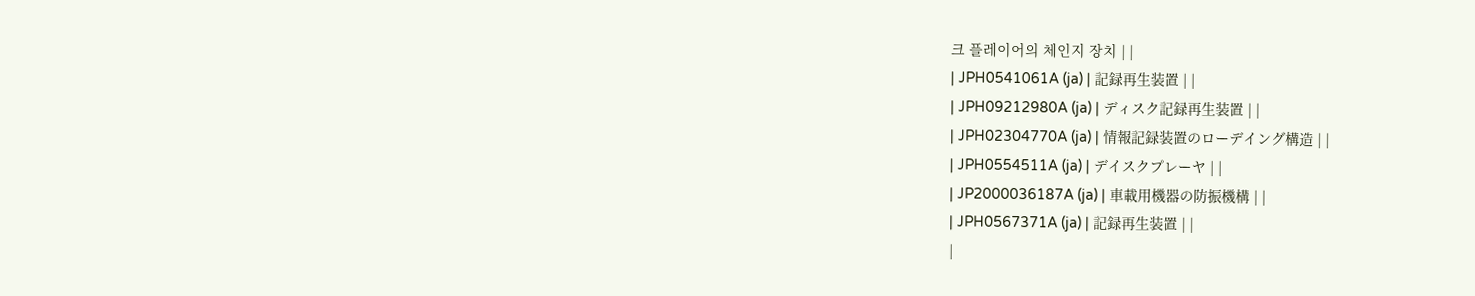크 플레이어의 체인지 장치 | |
| JPH0541061A (ja) | 記録再生装置 | |
| JPH09212980A (ja) | ディスク記録再生装置 | |
| JPH02304770A (ja) | 情報記録装置のローデイング構造 | |
| JPH0554511A (ja) | デイスクプレーヤ | |
| JP2000036187A (ja) | 車載用機器の防振機構 | |
| JPH0567371A (ja) | 記録再生装置 | |
|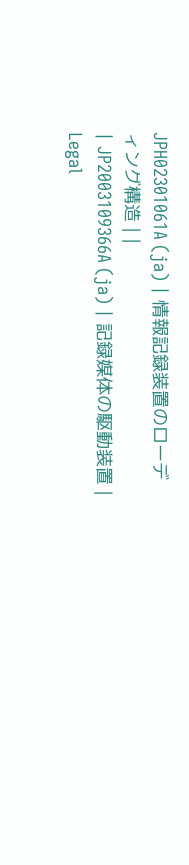JPH02301061A (ja) | 情報記録装置のローディング構造 | |
| JP2003109366A (ja) | 記録媒体の駆動装置 |
Legal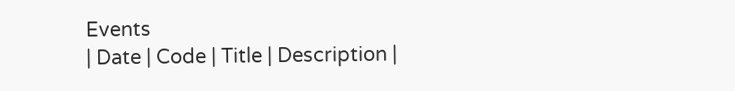Events
| Date | Code | Title | Description |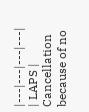|---|---|---|---|
| LAPS | Cancellation because of no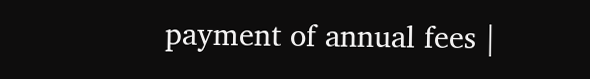payment of annual fees |